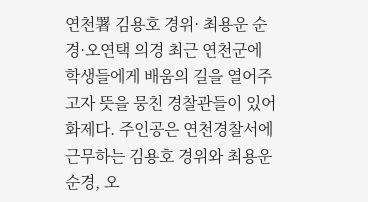연천署 김용호 경위· 최용운 순경·오연택 의경 최근 연천군에 학생들에게 배움의 길을 열어주고자 뜻을 뭉친 경찰관들이 있어 화제다. 주인공은 연천경찰서에 근무하는 김용호 경위와 최용운 순경, 오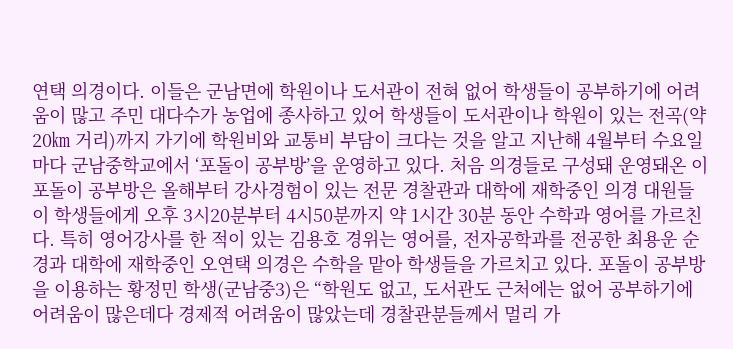연택 의경이다. 이들은 군남면에 학원이나 도서관이 전혀 없어 학생들이 공부하기에 어려움이 많고 주민 대다수가 농업에 종사하고 있어 학생들이 도서관이나 학원이 있는 전곡(약 20㎞ 거리)까지 가기에 학원비와 교통비 부담이 크다는 것을 알고 지난해 4월부터 수요일마다 군남중학교에서 ‘포돌이 공부방’을 운영하고 있다. 처음 의경들로 구성돼 운영돼온 이 포돌이 공부방은 올해부터 강사경험이 있는 전문 경찰관과 대학에 재학중인 의경 대원들이 학생들에게 오후 3시20분부터 4시50분까지 약 1시간 30분 동안 수학과 영어를 가르친다. 특히 영어강사를 한 적이 있는 김용호 경위는 영어를, 전자공학과를 전공한 최용운 순경과 대학에 재학중인 오연택 의경은 수학을 맡아 학생들을 가르치고 있다. 포돌이 공부방을 이용하는 황정민 학생(군남중3)은 “학원도 없고, 도서관도 근처에는 없어 공부하기에 어려움이 많은데다 경제적 어려움이 많았는데 경찰관분들께서 멀리 가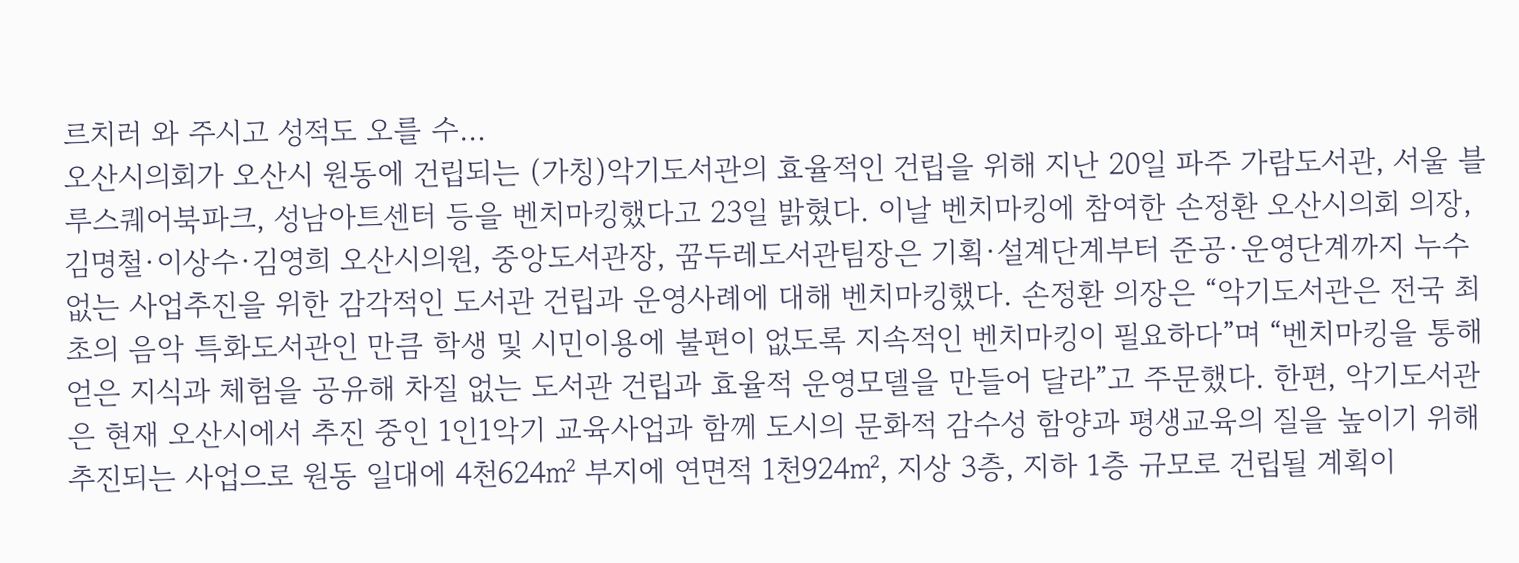르치러 와 주시고 성적도 오를 수…
오산시의회가 오산시 원동에 건립되는 (가칭)악기도서관의 효율적인 건립을 위해 지난 20일 파주 가람도서관, 서울 블루스퀘어북파크, 성남아트센터 등을 벤치마킹했다고 23일 밝혔다. 이날 벤치마킹에 참여한 손정환 오산시의회 의장, 김명철·이상수·김영희 오산시의원, 중앙도서관장, 꿈두레도서관팀장은 기획·설계단계부터 준공·운영단계까지 누수 없는 사업추진을 위한 감각적인 도서관 건립과 운영사례에 대해 벤치마킹했다. 손정환 의장은 “악기도서관은 전국 최초의 음악 특화도서관인 만큼 학생 및 시민이용에 불편이 없도록 지속적인 벤치마킹이 필요하다”며 “벤치마킹을 통해 얻은 지식과 체험을 공유해 차질 없는 도서관 건립과 효율적 운영모델을 만들어 달라”고 주문했다. 한편, 악기도서관은 현재 오산시에서 추진 중인 1인1악기 교육사업과 함께 도시의 문화적 감수성 함양과 평생교육의 질을 높이기 위해 추진되는 사업으로 원동 일대에 4천624㎡ 부지에 연면적 1천924㎡, 지상 3층, 지하 1층 규모로 건립될 계획이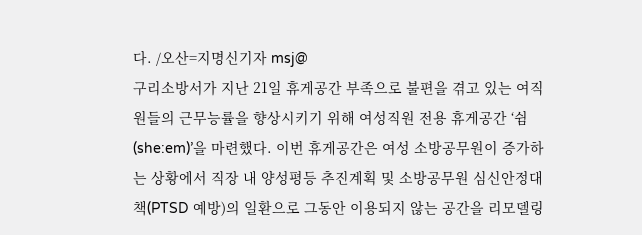다. /오산=지명신기자 msj@
구리소방서가 지난 21일 휴게공간 부족으로 불편을 겪고 있는 여직원들의 근무능률을 향상시키기 위해 여성직원 전용 휴게공간 ‘쉼(she:em)’을 마련했다. 이번 휴게공간은 여성 소방공무원이 증가하는 상황에서 직장 내 양성평등 추진계획 및 소방공무원 심신안정대책(PTSD 예방)의 일환으로 그동안 이용되지 않는 공간을 리모델링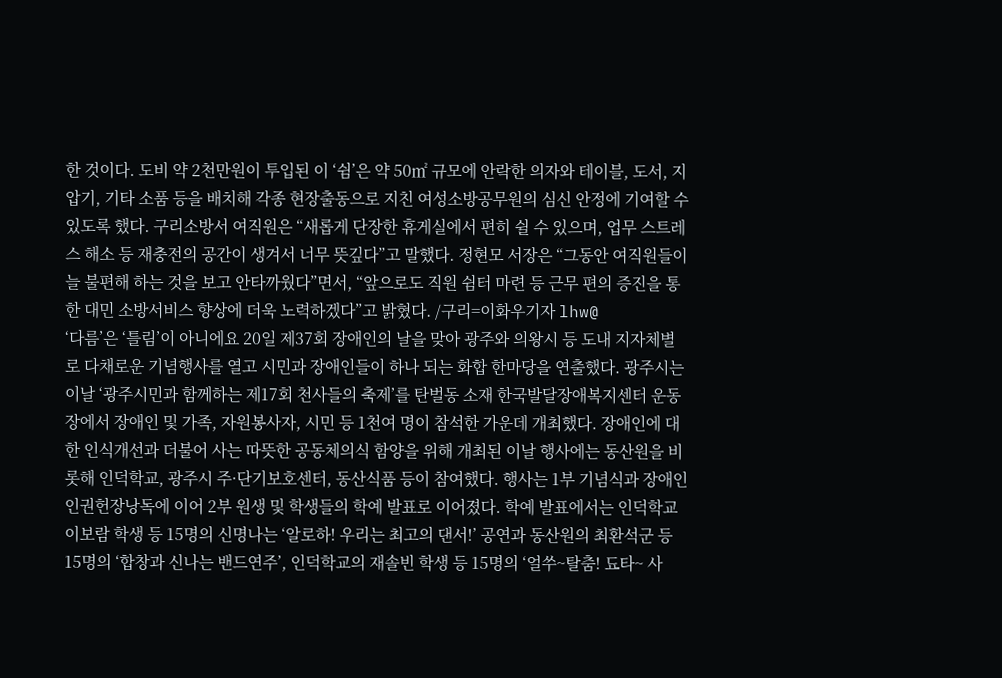한 것이다. 도비 약 2천만원이 투입된 이 ‘쉼’은 약 50㎡ 규모에 안락한 의자와 테이블, 도서, 지압기, 기타 소품 등을 배치해 각종 현장출동으로 지친 여성소방공무원의 심신 안정에 기여할 수 있도록 했다. 구리소방서 여직원은 “새롭게 단장한 휴게실에서 편히 쉴 수 있으며, 업무 스트레스 해소 등 재충전의 공간이 생겨서 너무 뜻깊다”고 말했다. 정현모 서장은 “그동안 여직원들이 늘 불편해 하는 것을 보고 안타까웠다”면서, “앞으로도 직원 쉼터 마련 등 근무 편의 증진을 통한 대민 소방서비스 향상에 더욱 노력하겠다”고 밝혔다. /구리=이화우기자 lhw@
‘다름’은 ‘틀림’이 아니에요 20일 제37회 장애인의 날을 맞아 광주와 의왕시 등 도내 지자체별로 다채로운 기념행사를 열고 시민과 장애인들이 하나 되는 화합 한마당을 연출했다. 광주시는 이날 ‘광주시민과 함께하는 제17회 천사들의 축제’를 탄벌동 소재 한국발달장애복지센터 운동장에서 장애인 및 가족, 자원봉사자, 시민 등 1천여 명이 참석한 가운데 개최했다. 장애인에 대한 인식개선과 더불어 사는 따뜻한 공동체의식 함양을 위해 개최된 이날 행사에는 동산원을 비롯해 인덕학교, 광주시 주·단기보호센터, 동산식품 등이 참여했다. 행사는 1부 기념식과 장애인인권헌장낭독에 이어 2부 원생 및 학생들의 학예 발표로 이어졌다. 학예 발표에서는 인덕학교 이보람 학생 등 15명의 신명나는 ‘알로하! 우리는 최고의 댄서!’ 공연과 동산원의 최환석군 등 15명의 ‘합창과 신나는 밴드연주’, 인덕학교의 재솔빈 학생 등 15명의 ‘얼쑤~탈춤! 됴타~ 사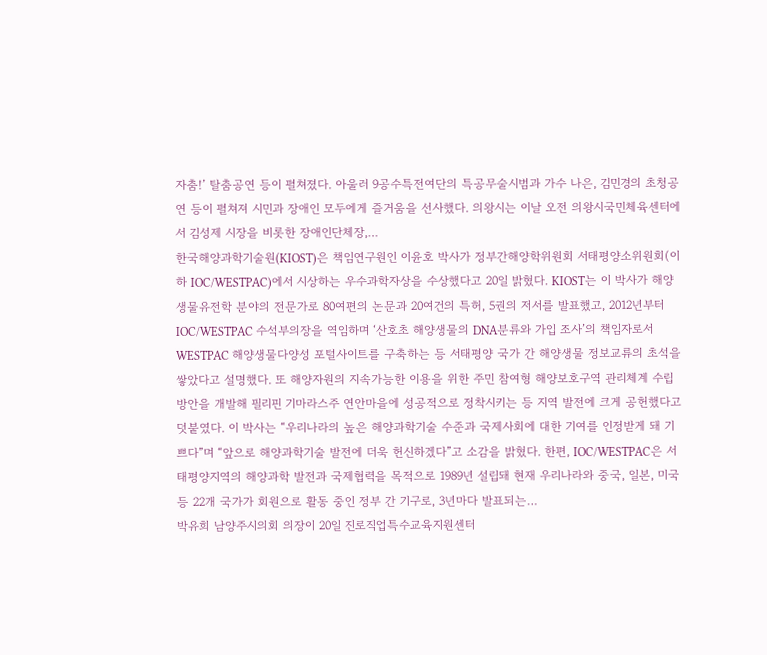자춤!’ 탈춤공연 등이 펼쳐졌다. 아울러 9공수특전여단의 특공무술시범과 가수 나은, 김민경의 초청공연 등이 펼쳐져 시민과 장애인 모두에게 즐거움을 선사했다. 의왕시는 이날 오전 의왕시국민체육센터에서 김성제 시장을 비롯한 장애인단체장,…
한국해양과학기술원(KIOST)은 책임연구원인 이윤호 박사가 정부간해양학위원회 서태평양소위원회(이하 IOC/WESTPAC)에서 시상하는 우수과학자상을 수상했다고 20일 밝혔다. KIOST는 이 박사가 해양생물유전학 분야의 전문가로 80여편의 논문과 20여건의 특허, 5권의 저서를 발표했고, 2012년부터 IOC/WESTPAC 수석부의장을 역임하며 ‘산호초 해양생물의 DNA분류와 가입 조사’의 책임자로서 WESTPAC 해양생물다양성 포털사이트를 구축하는 등 서태평양 국가 간 해양생물 정보교류의 초석을 쌓았다고 설명했다. 또 해양자원의 지속가능한 이용을 위한 주민 참여형 해양보호구역 관리체계 수립 방안을 개발해 필리핀 기마라스주 연안마을에 성공적으로 정착시키는 등 지역 발전에 크게 공헌했다고 덧붙였다. 이 박사는 “우리나라의 높은 해양과학기술 수준과 국제사회에 대한 기여를 인정받게 돼 기쁘다”며 “앞으로 해양과학기술 발전에 더욱 헌신하겠다”고 소감을 밝혔다. 한편, IOC/WESTPAC은 서태평양지역의 해양과학 발전과 국제협력을 목적으로 1989년 설립돼 현재 우리나라와 중국, 일본, 미국 등 22개 국가가 회원으로 활동 중인 정부 간 기구로, 3년마다 발표되는…
박유희 남양주시의회 의장이 20일 진로직업특수교육지원센터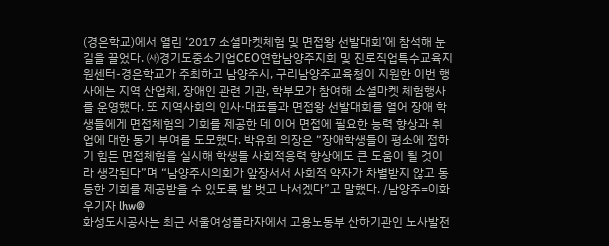(경은학교)에서 열린 ‘2017 소셜마켓체험 및 면접왕 선발대회’에 참석해 눈길을 끌었다. ㈔경기도중소기업CEO연합남양주지희 및 진로직업특수교육지원센터-경은학교가 주최하고 남양주시, 구리남양주교육청이 지원한 이번 행사에는 지역 산업체, 장애인 관련 기관, 학부모가 참여해 소셜마켓 체험행사를 운영했다. 또 지역사회의 인사·대표들과 면접왕 선발대회를 열어 장애 학생들에게 면접체험의 기회를 제공한 데 이어 면접에 필요한 능력 향상과 취업에 대한 동기 부여를 도모했다. 박유희 의장은 “장애학생들이 평소에 접하기 힘든 면접체험을 실시해 학생들 사회적응력 향상에도 큰 도움이 될 것이라 생각된다”며 “남양주시의회가 앞장서서 사회적 약자가 차별받지 않고 동등한 기회를 제공받을 수 있도록 발 벗고 나서겠다”고 말했다. /남양주=이화우기자 lhw@
화성도시공사는 최근 서울여성플라자에서 고용노동부 산하기관인 노사발전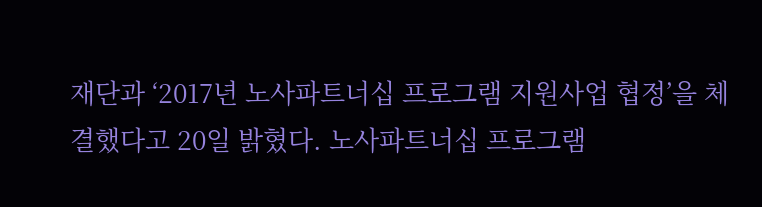재단과 ‘2017년 노사파트너십 프로그램 지원사업 협정’을 체결했다고 20일 밝혔다. 노사파트너십 프로그램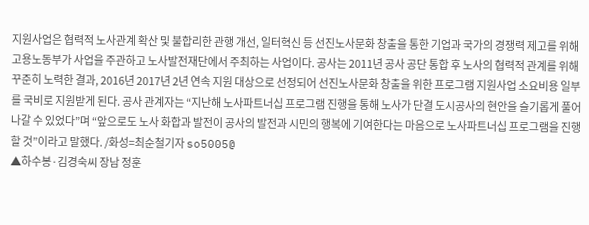지원사업은 협력적 노사관계 확산 및 불합리한 관행 개선, 일터혁신 등 선진노사문화 창출을 통한 기업과 국가의 경쟁력 제고를 위해 고용노동부가 사업을 주관하고 노사발전재단에서 주최하는 사업이다. 공사는 2011년 공사 공단 통합 후 노사의 협력적 관계를 위해 꾸준히 노력한 결과, 2016년 2017년 2년 연속 지원 대상으로 선정되어 선진노사문화 창출을 위한 프로그램 지원사업 소요비용 일부를 국비로 지원받게 된다. 공사 관계자는 “지난해 노사파트너십 프로그램 진행을 통해 노사가 단결 도시공사의 현안을 슬기롭게 풀어나갈 수 있었다”며 “앞으로도 노사 화합과 발전이 공사의 발전과 시민의 행복에 기여한다는 마음으로 노사파트너십 프로그램을 진행할 것”이라고 말했다. /화성=최순철기자 so5005@
▲하수봉·김경숙씨 장남 정훈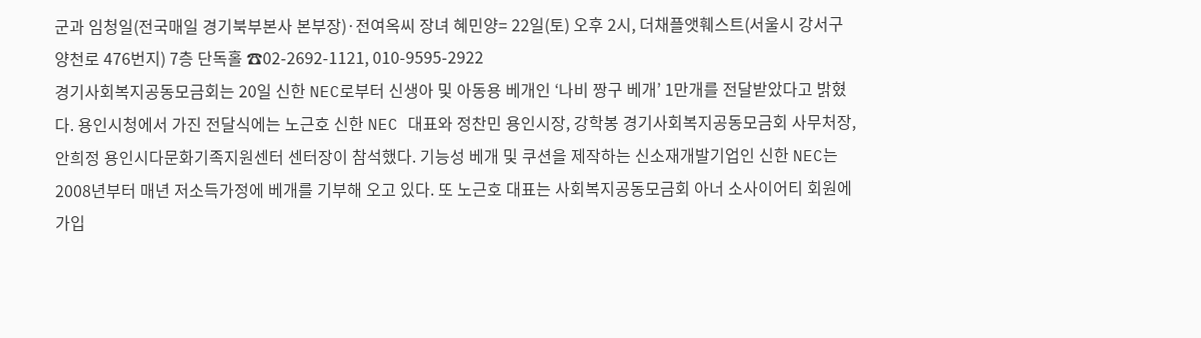군과 임청일(전국매일 경기북부본사 본부장)·전여옥씨 장녀 혜민양= 22일(토) 오후 2시, 더채플앳훼스트(서울시 강서구 양천로 476번지) 7층 단독홀 ☎02-2692-1121, 010-9595-2922
경기사회복지공동모금회는 20일 신한 NEC로부터 신생아 및 아동용 베개인 ‘나비 짱구 베개’ 1만개를 전달받았다고 밝혔다. 용인시청에서 가진 전달식에는 노근호 신한 NEC 대표와 정찬민 용인시장, 강학봉 경기사회복지공동모금회 사무처장, 안희정 용인시다문화기족지원센터 센터장이 참석했다. 기능성 베개 및 쿠션을 제작하는 신소재개발기업인 신한 NEC는 2008년부터 매년 저소득가정에 베개를 기부해 오고 있다. 또 노근호 대표는 사회복지공동모금회 아너 소사이어티 회원에 가입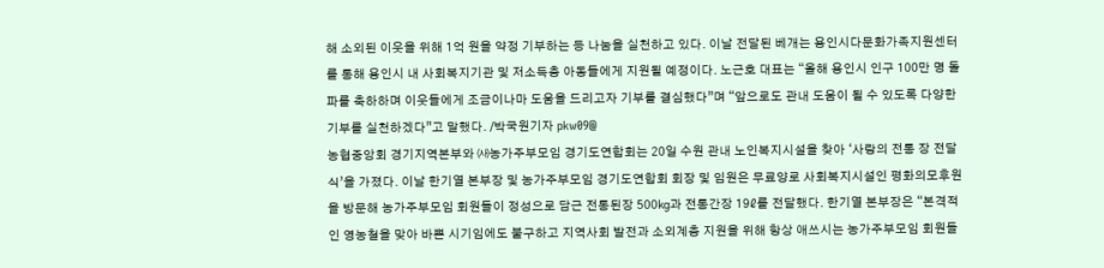해 소외된 이웃을 위해 1억 원을 약정 기부하는 등 나눔을 실천하고 있다. 이날 전달된 베개는 용인시다문화가족지원센터를 통해 용인시 내 사회복지기관 및 저소득층 아동들에게 지원될 예정이다. 노근호 대표는 “올해 용인시 인구 100만 명 돌파를 축하하며 이웃들에게 조금이나마 도움을 드리고자 기부를 결심했다”며 “앞으로도 관내 도움이 될 수 있도록 다양한 기부를 실천하겠다”고 말했다. /박국원기자 pkw09@
농협중앙회 경기지역본부와 ㈔농가주부모임 경기도연합회는 20일 수원 관내 노인복지시설을 찾아 ‘사랑의 전통 장 전달식’을 가졌다. 이날 한기열 본부장 및 농가주부모임 경기도연합회 회장 및 임원은 무료양로 사회복지시설인 평화의모후원을 방문해 농가주부모임 회원들이 정성으로 담근 전통된장 500㎏과 전통간장 19ℓ를 전달했다. 한기열 본부장은 “본격적인 영농철을 맞아 바쁜 시기임에도 불구하고 지역사회 발전과 소외계층 지원을 위해 항상 애쓰시는 농가주부모임 회원들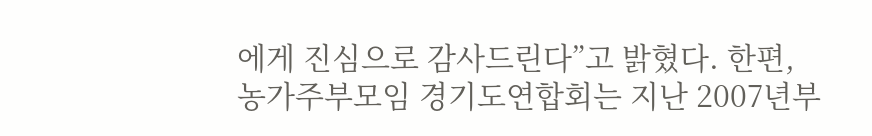에게 진심으로 감사드린다”고 밝혔다. 한편, 농가주부모임 경기도연합회는 지난 2007년부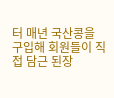터 매년 국산콩을 구입해 회원들이 직접 담근 된장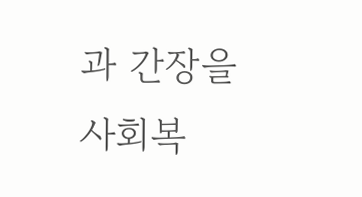과 간장을 사회복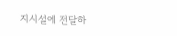지시설에 전달하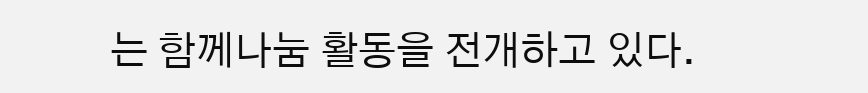는 함께나눔 활동을 전개하고 있다.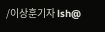/이상훈기자 lsh@